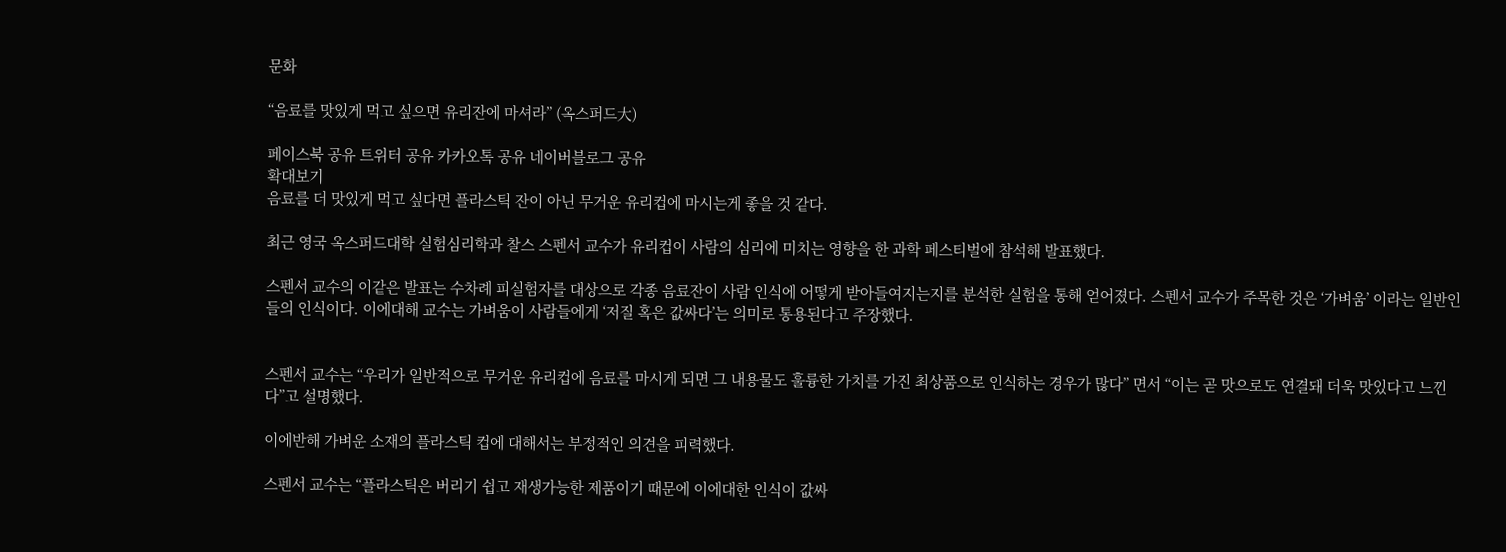문화

“음료를 맛있게 먹고 싶으면 유리잔에 마셔라” (옥스퍼드大)

페이스북 공유 트위터 공유 카카오톡 공유 네이버블로그 공유
확대보기
음료를 더 맛있게 먹고 싶다면 플라스틱 잔이 아닌 무거운 유리컵에 마시는게 좋을 것 같다.

최근 영국 옥스퍼드대학 실험심리학과 찰스 스펜서 교수가 유리컵이 사람의 심리에 미치는 영향을 한 과학 페스티벌에 참석해 발표했다.

스펜서 교수의 이같은 발표는 수차례 피실험자를 대상으로 각종 음료잔이 사람 인식에 어떻게 받아들여지는지를 분석한 실험을 통해 얻어졌다. 스펜서 교수가 주목한 것은 ‘가벼움’ 이라는 일반인들의 인식이다. 이에대해 교수는 가벼움이 사람들에게 ‘저질 혹은 값싸다’는 의미로 통용된다고 주장했다.


스펜서 교수는 “우리가 일반적으로 무거운 유리컵에 음료를 마시게 되면 그 내용물도 훌륭한 가치를 가진 최상품으로 인식하는 경우가 많다” 면서 “이는 곧 맛으로도 연결돼 더욱 맛있다고 느낀다”고 설명했다.

이에반해 가벼운 소재의 플라스틱 컵에 대해서는 부정적인 의견을 피력했다.

스펜서 교수는 “플라스틱은 버리기 쉽고 재생가능한 제품이기 때문에 이에대한 인식이 값싸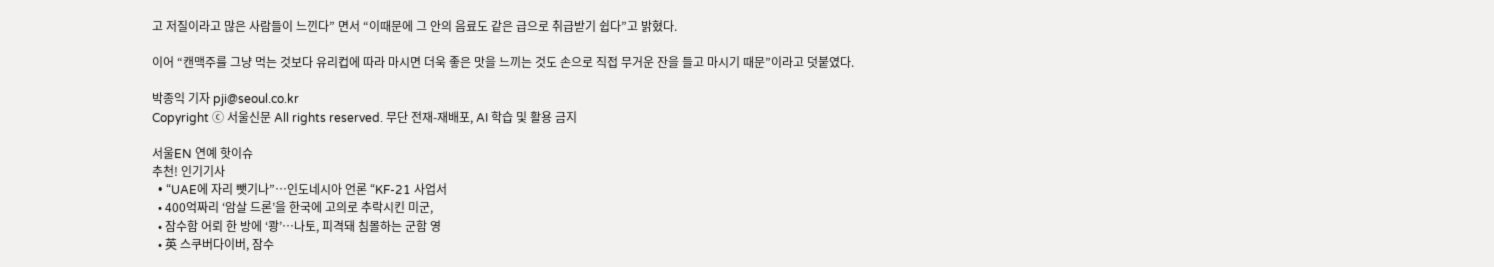고 저질이라고 많은 사람들이 느낀다” 면서 “이때문에 그 안의 음료도 같은 급으로 취급받기 쉽다”고 밝혔다.

이어 “캔맥주를 그냥 먹는 것보다 유리컵에 따라 마시면 더욱 좋은 맛을 느끼는 것도 손으로 직접 무거운 잔을 들고 마시기 때문”이라고 덧붙였다.

박종익 기자 pji@seoul.co.kr
Copyright ⓒ 서울신문 All rights reserved. 무단 전재-재배포, AI 학습 및 활용 금지

서울EN 연예 핫이슈
추천! 인기기사
  • “UAE에 자리 뺏기나”…인도네시아 언론 “KF-21 사업서
  • 400억짜리 ‘암살 드론’을 한국에 고의로 추락시킨 미군,
  • 잠수함 어뢰 한 방에 ‘쾅’…나토, 피격돼 침몰하는 군함 영
  • 英 스쿠버다이버, 잠수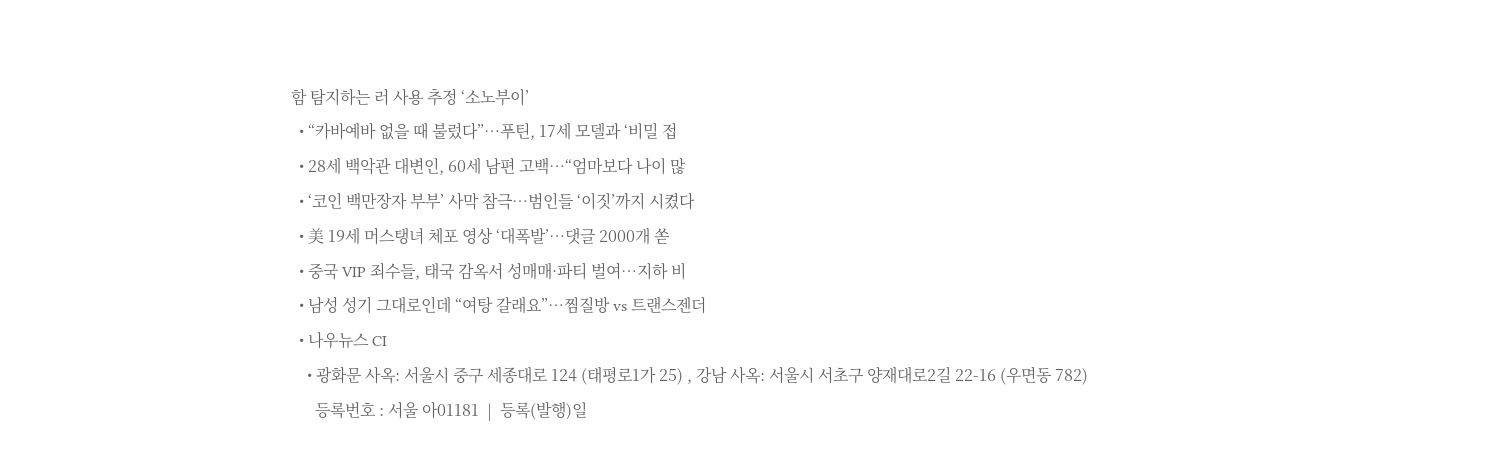함 탐지하는 러 사용 추정 ‘소노부이’
  • “카바예바 없을 때 불렀다”…푸틴, 17세 모델과 ‘비밀 접
  • 28세 백악관 대변인, 60세 남편 고백…“엄마보다 나이 많
  • ‘코인 백만장자 부부’ 사막 참극…범인들 ‘이짓’까지 시켰다
  • 美 19세 머스탱녀 체포 영상 ‘대폭발’…댓글 2000개 쏟
  • 중국 VIP 죄수들, 태국 감옥서 성매매·파티 벌여…지하 비
  • 남성 성기 그대로인데 “여탕 갈래요”…찜질방 vs 트랜스젠더
  • 나우뉴스 CI
    • 광화문 사옥: 서울시 중구 세종대로 124 (태평로1가 25) , 강남 사옥: 서울시 서초구 양재대로2길 22-16 (우면동 782)
      등록번호 : 서울 아01181  |  등록(발행)일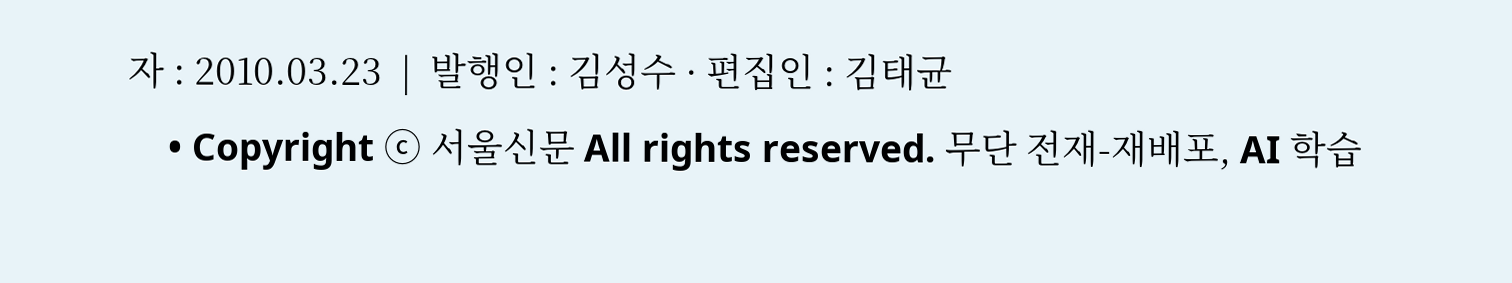자 : 2010.03.23  |  발행인 : 김성수 · 편집인 : 김태균
    • Copyright ⓒ 서울신문 All rights reserved. 무단 전재-재배포, AI 학습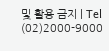및 활용 금지 | Tel (02)2000-9000